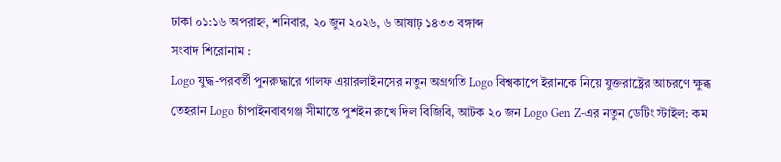ঢাকা ০১:১৬ অপরাহ্ন, শনিবার, ২০ জুন ২০২৬, ৬ আষাঢ় ১৪৩৩ বঙ্গাব্দ
সংবাদ শিরোনাম :
Logo যুদ্ধ-পরবর্তী পুনরুদ্ধারে গালফ এয়ারলাইনসের নতুন অগ্রগতি Logo বিশ্বকাপে ইরানকে নিয়ে যুক্তরাষ্ট্রের আচরণে ক্ষুব্ধ তেহরান Logo চাঁপাইনবাবগঞ্জ সীমান্তে পুশইন রুখে দিল বিজিবি, আটক ২০ জন Logo Gen Z-এর নতুন ডেটিং স্টাইল: কম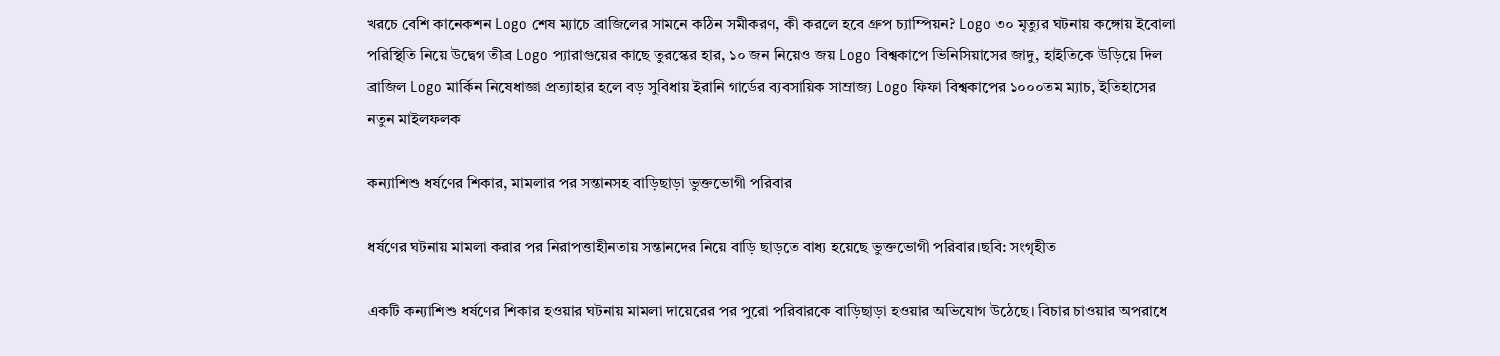খরচে বেশি কানেকশন Logo শেষ ম্যাচে ব্রাজিলের সামনে কঠিন সমীকরণ, কী করলে হবে গ্রুপ চ্যাম্পিয়ন? Logo ৩০ মৃত্যুর ঘটনায় কঙ্গোয় ইবোলা পরিস্থিতি নিয়ে উদ্বেগ তীব্র Logo প্যারাগুয়ের কাছে তুরস্কের হার, ১০ জন নিয়েও জয় Logo বিশ্বকাপে ভিনিসিয়াসের জাদু, হাইতিকে উড়িয়ে দিল ব্রাজিল Logo মার্কিন নিষেধাজ্ঞা প্রত্যাহার হলে বড় সুবিধায় ইরানি গার্ডের ব্যবসায়িক সাম্রাজ্য Logo ফিফা বিশ্বকাপের ১০০০তম ম্যাচ, ইতিহাসের নতুন মাইলফলক

কন্যাশিশু ধর্ষণের শিকার, মামলার পর সন্তানসহ বাড়িছাড়া ভুক্তভোগী পরিবার

ধর্ষণের ঘটনায় মামলা করার পর নিরাপত্তাহীনতায় সন্তানদের নিয়ে বাড়ি ছাড়তে বাধ্য হয়েছে ভুক্তভোগী পরিবার।ছবি: সংগৃহীত

একটি কন্যাশিশু ধর্ষণের শিকার হওয়ার ঘটনায় মামলা দায়েরের পর পুরো পরিবারকে বাড়িছাড়া হওয়ার অভিযোগ উঠেছে। বিচার চাওয়ার অপরাধে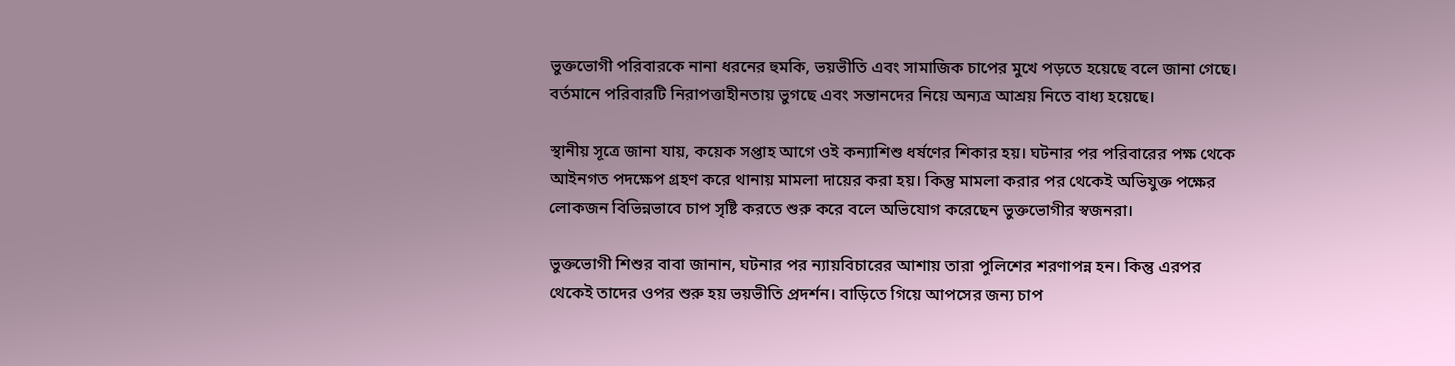ভুক্তভোগী পরিবারকে নানা ধরনের হুমকি, ভয়ভীতি এবং সামাজিক চাপের মুখে পড়তে হয়েছে বলে জানা গেছে। বর্তমানে পরিবারটি নিরাপত্তাহীনতায় ভুগছে এবং সন্তানদের নিয়ে অন্যত্র আশ্রয় নিতে বাধ্য হয়েছে।

স্থানীয় সূত্রে জানা যায়, কয়েক সপ্তাহ আগে ওই কন্যাশিশু ধর্ষণের শিকার হয়। ঘটনার পর পরিবারের পক্ষ থেকে আইনগত পদক্ষেপ গ্রহণ করে থানায় মামলা দায়ের করা হয়। কিন্তু মামলা করার পর থেকেই অভিযুক্ত পক্ষের লোকজন বিভিন্নভাবে চাপ সৃষ্টি করতে শুরু করে বলে অভিযোগ করেছেন ভুক্তভোগীর স্বজনরা।

ভুক্তভোগী শিশুর বাবা জানান, ঘটনার পর ন্যায়বিচারের আশায় তারা পুলিশের শরণাপন্ন হন। কিন্তু এরপর থেকেই তাদের ওপর শুরু হয় ভয়ভীতি প্রদর্শন। বাড়িতে গিয়ে আপসের জন্য চাপ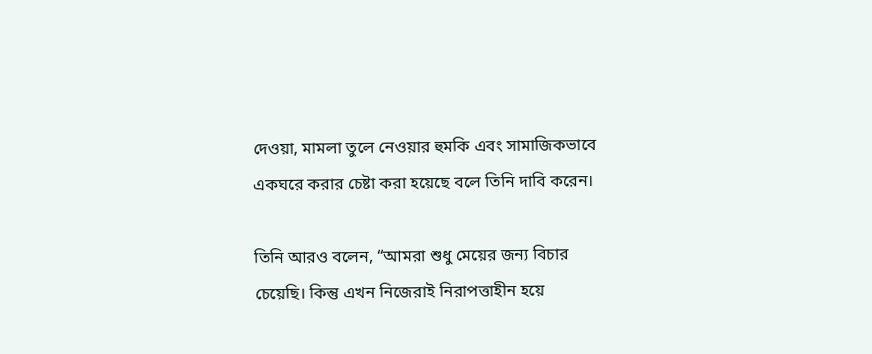দেওয়া, মামলা তুলে নেওয়ার হুমকি এবং সামাজিকভাবে একঘরে করার চেষ্টা করা হয়েছে বলে তিনি দাবি করেন।

তিনি আরও বলেন, “আমরা শুধু মেয়ের জন্য বিচার চেয়েছি। কিন্তু এখন নিজেরাই নিরাপত্তাহীন হয়ে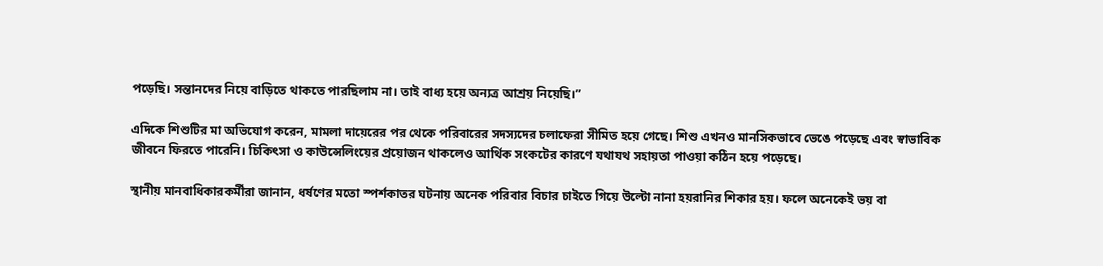পড়েছি। সন্তানদের নিয়ে বাড়িতে থাকতে পারছিলাম না। তাই বাধ্য হয়ে অন্যত্র আশ্রয় নিয়েছি।”

এদিকে শিশুটির মা অভিযোগ করেন, মামলা দায়েরের পর থেকে পরিবারের সদস্যদের চলাফেরা সীমিত হয়ে গেছে। শিশু এখনও মানসিকভাবে ভেঙে পড়েছে এবং স্বাভাবিক জীবনে ফিরতে পারেনি। চিকিৎসা ও কাউন্সেলিংয়ের প্রয়োজন থাকলেও আর্থিক সংকটের কারণে যথাযথ সহায়তা পাওয়া কঠিন হয়ে পড়েছে।

স্থানীয় মানবাধিকারকর্মীরা জানান, ধর্ষণের মতো স্পর্শকাতর ঘটনায় অনেক পরিবার বিচার চাইতে গিয়ে উল্টো নানা হয়রানির শিকার হয়। ফলে অনেকেই ভয় বা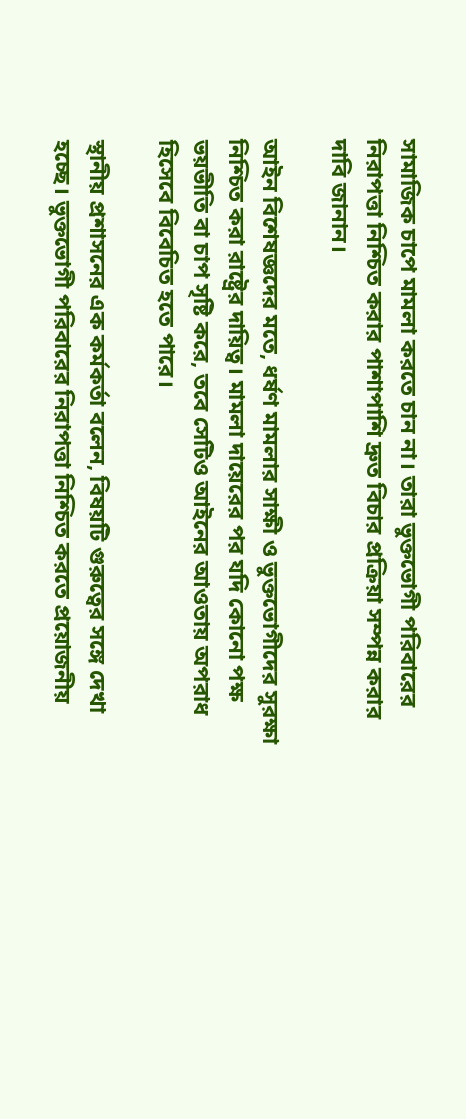সামাজিক চাপে মামলা করতে চান না। তারা ভুক্তভোগী পরিবারের নিরাপত্তা নিশ্চিত করার পাশাপাশি দ্রুত বিচার প্রক্রিয়া সম্পন্ন করার দাবি জানান।

আইন বিশেষজ্ঞদের মতে, ধর্ষণ মামলার সাক্ষী ও ভুক্তভোগীদের সুরক্ষা নিশ্চিত করা রাষ্ট্রের দায়িত্ব। মামলা দায়েরের পর যদি কোনো পক্ষ ভয়ভীতি বা চাপ সৃষ্টি করে, তবে সেটিও আইনের আওতায় অপরাধ হিসেবে বিবেচিত হতে পারে।

স্থানীয় প্রশাসনের এক কর্মকর্তা বলেন, বিষয়টি গুরুত্বের সঙ্গে দেখা হচ্ছে। ভুক্তভোগী পরিবারের নিরাপত্তা নিশ্চিত করতে প্রয়োজনীয়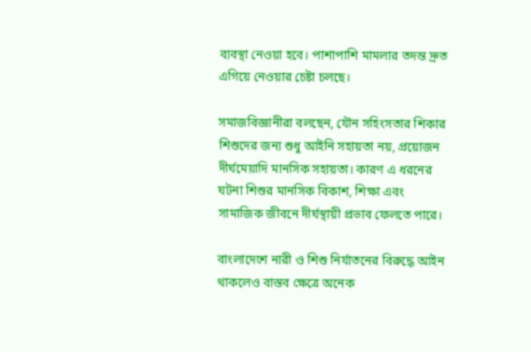ব্যবস্থা নেওয়া হবে। পাশাপাশি মামলার তদন্ত দ্রুত এগিয়ে নেওয়ার চেষ্টা চলছে।

সমাজবিজ্ঞানীরা বলছেন, যৌন সহিংসতার শিকার শিশুদের জন্য শুধু আইনি সহায়তা নয়, প্রয়োজন দীর্ঘমেয়াদি মানসিক সহায়তা। কারণ এ ধরনের ঘটনা শিশুর মানসিক বিকাশ, শিক্ষা এবং সামাজিক জীবনে দীর্ঘস্থায়ী প্রভাব ফেলতে পারে।

বাংলাদেশে নারী ও শিশু নির্যাতনের বিরুদ্ধে আইন থাকলেও বাস্তব ক্ষেত্রে অনেক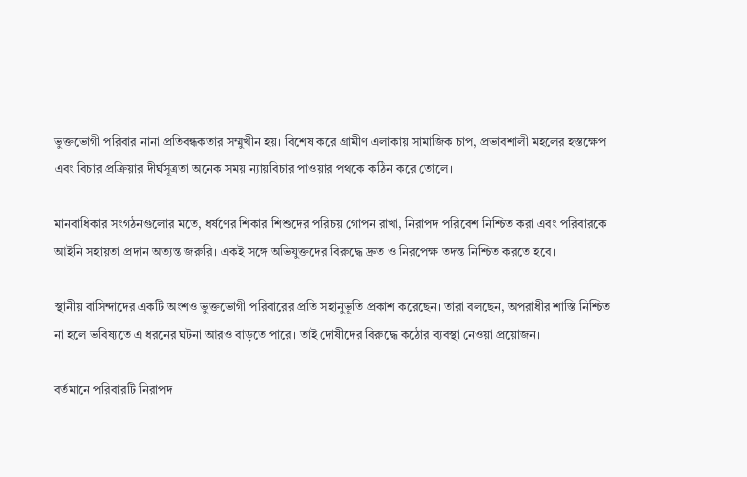ভুক্তভোগী পরিবার নানা প্রতিবন্ধকতার সম্মুখীন হয়। বিশেষ করে গ্রামীণ এলাকায় সামাজিক চাপ, প্রভাবশালী মহলের হস্তক্ষেপ এবং বিচার প্রক্রিয়ার দীর্ঘসূত্রতা অনেক সময় ন্যায়বিচার পাওয়ার পথকে কঠিন করে তোলে।

মানবাধিকার সংগঠনগুলোর মতে, ধর্ষণের শিকার শিশুদের পরিচয় গোপন রাখা, নিরাপদ পরিবেশ নিশ্চিত করা এবং পরিবারকে আইনি সহায়তা প্রদান অত্যন্ত জরুরি। একই সঙ্গে অভিযুক্তদের বিরুদ্ধে দ্রুত ও নিরপেক্ষ তদন্ত নিশ্চিত করতে হবে।

স্থানীয় বাসিন্দাদের একটি অংশও ভুক্তভোগী পরিবারের প্রতি সহানুভূতি প্রকাশ করেছেন। তারা বলছেন, অপরাধীর শাস্তি নিশ্চিত না হলে ভবিষ্যতে এ ধরনের ঘটনা আরও বাড়তে পারে। তাই দোষীদের বিরুদ্ধে কঠোর ব্যবস্থা নেওয়া প্রয়োজন।

বর্তমানে পরিবারটি নিরাপদ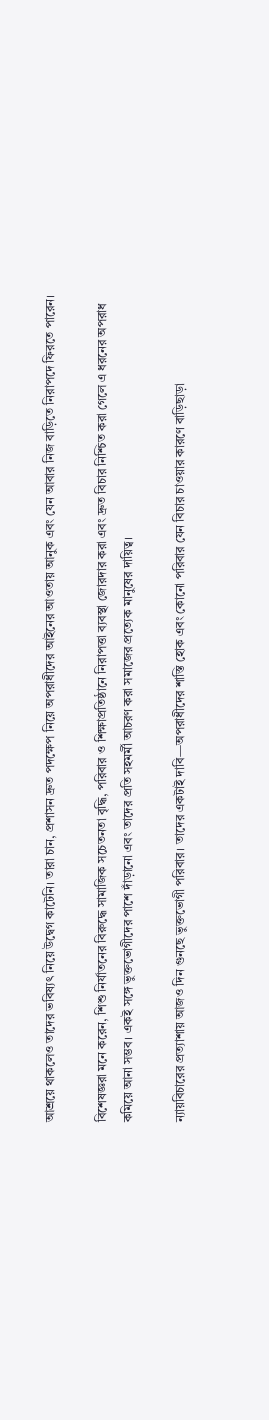আশ্রয়ে থাকলেও তাদের ভবিষ্যৎ নিয়ে উদ্বেগ কাটেনি। তারা চান, প্রশাসন দ্রুত পদক্ষেপ নিয়ে অপরাধীদের আইনের আওতায় আনুক এবং যেন আবার নিজ বাড়িতে নিরাপদে ফিরতে পারেন।

বিশেষজ্ঞরা মনে করেন, শিশু নির্যাতনের বিরুদ্ধে সামাজিক সচেতনতা বৃদ্ধি, পরিবার ও শিক্ষাপ্রতিষ্ঠানে নিরাপত্তা ব্যবস্থা জোরদার করা এবং দ্রুত বিচার নিশ্চিত করা গেলে এ ধরনের অপরাধ কমিয়ে আনা সম্ভব। একই সঙ্গে ভুক্তভোগীদের পাশে দাঁড়ানো এবং তাদের প্রতি সহমর্মী আচরণ করা সমাজের প্রত্যেক মানুষের দায়িত্ব।

ন্যায়বিচারের প্রত্যাশায় আজও দিন গুনছে ভুক্তভোগী পরিবার। তাদের একটাই দাবি—অপরাধীদের শাস্তি হোক এবং কোনো পরিবার যেন বিচার চাওয়ার কারণে বাড়িছাড়া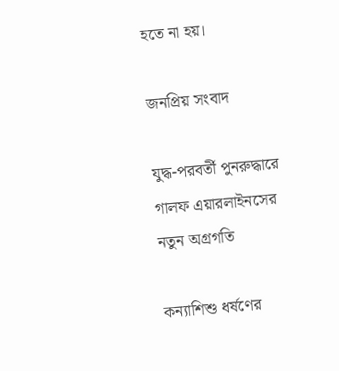হতে না হয়।

জনপ্রিয় সংবাদ

যুদ্ধ-পরবর্তী পুনরুদ্ধারে গালফ এয়ারলাইনসের নতুন অগ্রগতি

কন্যাশিশু ধর্ষণের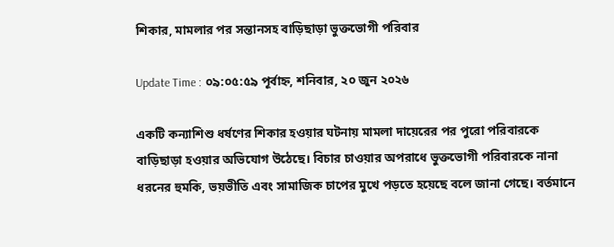শিকার, মামলার পর সন্তানসহ বাড়িছাড়া ভুক্তভোগী পরিবার

Update Time : ০৯:০৫:৫৯ পূর্বাহ্ন, শনিবার, ২০ জুন ২০২৬

একটি কন্যাশিশু ধর্ষণের শিকার হওয়ার ঘটনায় মামলা দায়েরের পর পুরো পরিবারকে বাড়িছাড়া হওয়ার অভিযোগ উঠেছে। বিচার চাওয়ার অপরাধে ভুক্তভোগী পরিবারকে নানা ধরনের হুমকি, ভয়ভীতি এবং সামাজিক চাপের মুখে পড়তে হয়েছে বলে জানা গেছে। বর্তমানে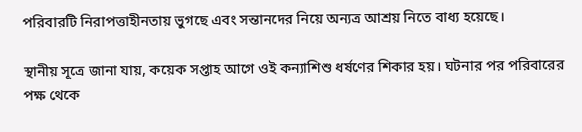পরিবারটি নিরাপত্তাহীনতায় ভুগছে এবং সন্তানদের নিয়ে অন্যত্র আশ্রয় নিতে বাধ্য হয়েছে।

স্থানীয় সূত্রে জানা যায়, কয়েক সপ্তাহ আগে ওই কন্যাশিশু ধর্ষণের শিকার হয়। ঘটনার পর পরিবারের পক্ষ থেকে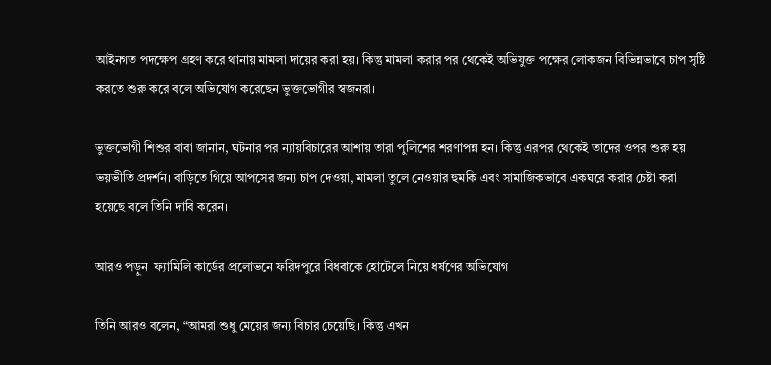আইনগত পদক্ষেপ গ্রহণ করে থানায় মামলা দায়ের করা হয়। কিন্তু মামলা করার পর থেকেই অভিযুক্ত পক্ষের লোকজন বিভিন্নভাবে চাপ সৃষ্টি করতে শুরু করে বলে অভিযোগ করেছেন ভুক্তভোগীর স্বজনরা।

ভুক্তভোগী শিশুর বাবা জানান, ঘটনার পর ন্যায়বিচারের আশায় তারা পুলিশের শরণাপন্ন হন। কিন্তু এরপর থেকেই তাদের ওপর শুরু হয় ভয়ভীতি প্রদর্শন। বাড়িতে গিয়ে আপসের জন্য চাপ দেওয়া, মামলা তুলে নেওয়ার হুমকি এবং সামাজিকভাবে একঘরে করার চেষ্টা করা হয়েছে বলে তিনি দাবি করেন।

আরও পড়ুন  ফ্যামিলি কার্ডের প্রলোভনে ফরিদপুরে বিধবাকে হোটেলে নিয়ে ধর্ষণের অভিযোগ

তিনি আরও বলেন, “আমরা শুধু মেয়ের জন্য বিচার চেয়েছি। কিন্তু এখন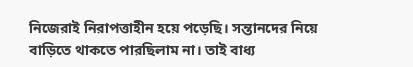নিজেরাই নিরাপত্তাহীন হয়ে পড়েছি। সন্তানদের নিয়ে বাড়িতে থাকতে পারছিলাম না। তাই বাধ্য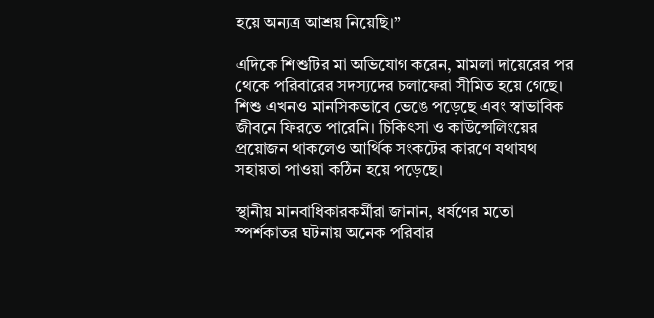হয়ে অন্যত্র আশ্রয় নিয়েছি।”

এদিকে শিশুটির মা অভিযোগ করেন, মামলা দায়েরের পর থেকে পরিবারের সদস্যদের চলাফেরা সীমিত হয়ে গেছে। শিশু এখনও মানসিকভাবে ভেঙে পড়েছে এবং স্বাভাবিক জীবনে ফিরতে পারেনি। চিকিৎসা ও কাউন্সেলিংয়ের প্রয়োজন থাকলেও আর্থিক সংকটের কারণে যথাযথ সহায়তা পাওয়া কঠিন হয়ে পড়েছে।

স্থানীয় মানবাধিকারকর্মীরা জানান, ধর্ষণের মতো স্পর্শকাতর ঘটনায় অনেক পরিবার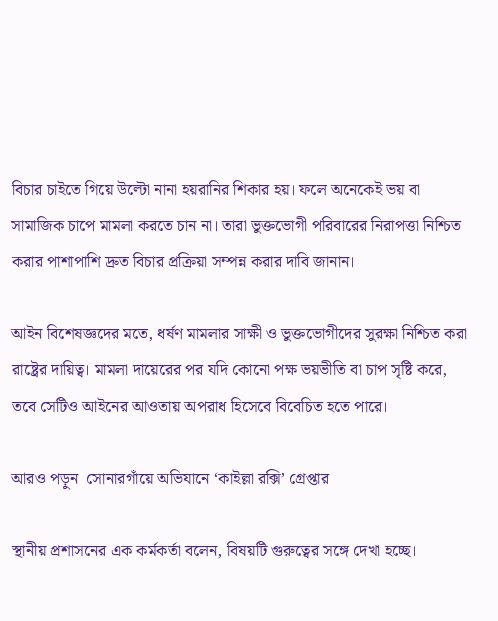বিচার চাইতে গিয়ে উল্টো নানা হয়রানির শিকার হয়। ফলে অনেকেই ভয় বা সামাজিক চাপে মামলা করতে চান না। তারা ভুক্তভোগী পরিবারের নিরাপত্তা নিশ্চিত করার পাশাপাশি দ্রুত বিচার প্রক্রিয়া সম্পন্ন করার দাবি জানান।

আইন বিশেষজ্ঞদের মতে, ধর্ষণ মামলার সাক্ষী ও ভুক্তভোগীদের সুরক্ষা নিশ্চিত করা রাষ্ট্রের দায়িত্ব। মামলা দায়েরের পর যদি কোনো পক্ষ ভয়ভীতি বা চাপ সৃষ্টি করে, তবে সেটিও আইনের আওতায় অপরাধ হিসেবে বিবেচিত হতে পারে।

আরও পড়ুন  সোনারগাঁয়ে অভিযানে ‘কাইল্লা রক্সি’ গ্রেপ্তার

স্থানীয় প্রশাসনের এক কর্মকর্তা বলেন, বিষয়টি গুরুত্বের সঙ্গে দেখা হচ্ছে।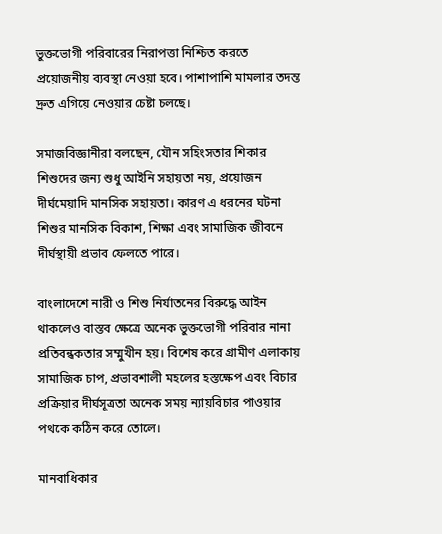ভুক্তভোগী পরিবারের নিরাপত্তা নিশ্চিত করতে প্রয়োজনীয় ব্যবস্থা নেওয়া হবে। পাশাপাশি মামলার তদন্ত দ্রুত এগিয়ে নেওয়ার চেষ্টা চলছে।

সমাজবিজ্ঞানীরা বলছেন, যৌন সহিংসতার শিকার শিশুদের জন্য শুধু আইনি সহায়তা নয়, প্রয়োজন দীর্ঘমেয়াদি মানসিক সহায়তা। কারণ এ ধরনের ঘটনা শিশুর মানসিক বিকাশ, শিক্ষা এবং সামাজিক জীবনে দীর্ঘস্থায়ী প্রভাব ফেলতে পারে।

বাংলাদেশে নারী ও শিশু নির্যাতনের বিরুদ্ধে আইন থাকলেও বাস্তব ক্ষেত্রে অনেক ভুক্তভোগী পরিবার নানা প্রতিবন্ধকতার সম্মুখীন হয়। বিশেষ করে গ্রামীণ এলাকায় সামাজিক চাপ, প্রভাবশালী মহলের হস্তক্ষেপ এবং বিচার প্রক্রিয়ার দীর্ঘসূত্রতা অনেক সময় ন্যায়বিচার পাওয়ার পথকে কঠিন করে তোলে।

মানবাধিকার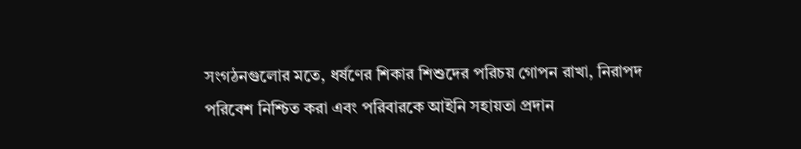সংগঠনগুলোর মতে, ধর্ষণের শিকার শিশুদের পরিচয় গোপন রাখা, নিরাপদ পরিবেশ নিশ্চিত করা এবং পরিবারকে আইনি সহায়তা প্রদান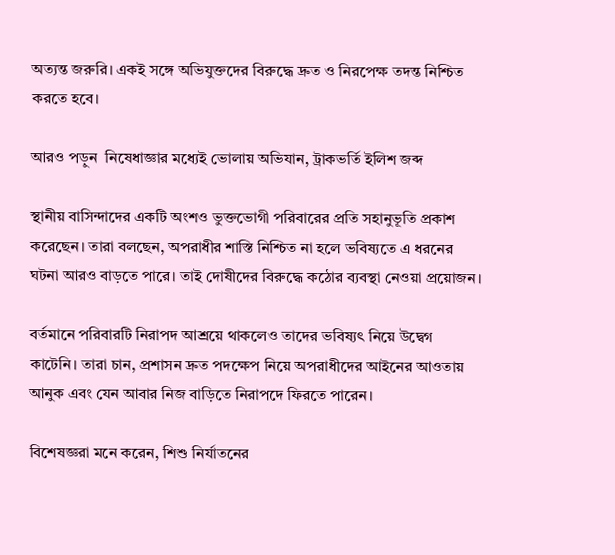অত্যন্ত জরুরি। একই সঙ্গে অভিযুক্তদের বিরুদ্ধে দ্রুত ও নিরপেক্ষ তদন্ত নিশ্চিত করতে হবে।

আরও পড়ুন  নিষেধাজ্ঞার মধ্যেই ভোলায় অভিযান, ট্রাকভর্তি ইলিশ জব্দ

স্থানীয় বাসিন্দাদের একটি অংশও ভুক্তভোগী পরিবারের প্রতি সহানুভূতি প্রকাশ করেছেন। তারা বলছেন, অপরাধীর শাস্তি নিশ্চিত না হলে ভবিষ্যতে এ ধরনের ঘটনা আরও বাড়তে পারে। তাই দোষীদের বিরুদ্ধে কঠোর ব্যবস্থা নেওয়া প্রয়োজন।

বর্তমানে পরিবারটি নিরাপদ আশ্রয়ে থাকলেও তাদের ভবিষ্যৎ নিয়ে উদ্বেগ কাটেনি। তারা চান, প্রশাসন দ্রুত পদক্ষেপ নিয়ে অপরাধীদের আইনের আওতায় আনুক এবং যেন আবার নিজ বাড়িতে নিরাপদে ফিরতে পারেন।

বিশেষজ্ঞরা মনে করেন, শিশু নির্যাতনের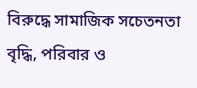বিরুদ্ধে সামাজিক সচেতনতা বৃদ্ধি, পরিবার ও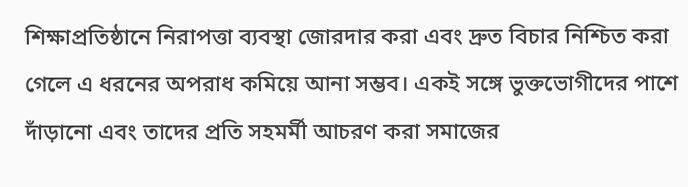শিক্ষাপ্রতিষ্ঠানে নিরাপত্তা ব্যবস্থা জোরদার করা এবং দ্রুত বিচার নিশ্চিত করা গেলে এ ধরনের অপরাধ কমিয়ে আনা সম্ভব। একই সঙ্গে ভুক্তভোগীদের পাশে দাঁড়ানো এবং তাদের প্রতি সহমর্মী আচরণ করা সমাজের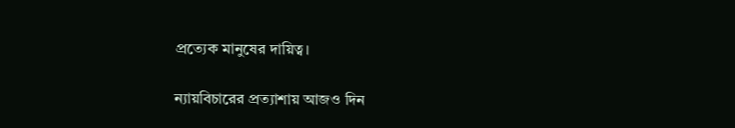প্রত্যেক মানুষের দায়িত্ব।

ন্যায়বিচারের প্রত্যাশায় আজও দিন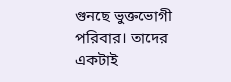গুনছে ভুক্তভোগী পরিবার। তাদের একটাই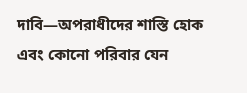দাবি—অপরাধীদের শাস্তি হোক এবং কোনো পরিবার যেন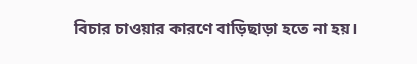বিচার চাওয়ার কারণে বাড়িছাড়া হতে না হয়।